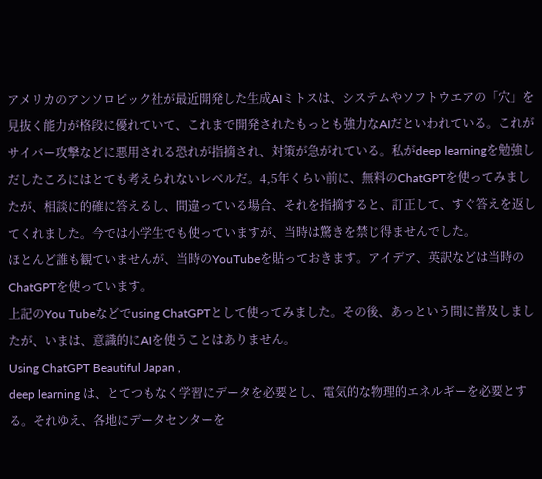アメリカのアンソロピック社が最近開発した生成AIミトスは、システムやソフトウエアの「穴」を見抜く能力が格段に優れていて、これまで開発されたもっとも強力なAIだといわれている。これがサイバー攻撃などに悪用される恐れが指摘され、対策が急がれている。私がdeep learningを勉強しだしたころにはとても考えられないレベルだ。4,5年くらい前に、無料のChatGPTを使ってみましたが、相談に的確に答えるし、間違っている場合、それを指摘すると、訂正して、すぐ答えを返してくれました。今では小学生でも使っていますが、当時は驚きを禁じ得ませんでした。
ほとんど誰も観ていませんが、当時のYouTubeを貼っておきます。アイデア、英訳などは当時のChatGPTを使っています。
上記のYou Tubeなどでusing ChatGPTとして使ってみました。その後、あっという間に普及しましたが、いまは、意識的にAIを使うことはありません。
Using ChatGPT Beautiful Japan ,
deep learning は、とてつもなく学習にデータを必要とし、電気的な物理的エネルギーを必要とする。それゆえ、各地にデータセンターを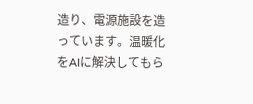造り、電源施設を造っています。温暖化をAIに解決してもら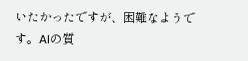いたかったですが、困難なようです。AIの質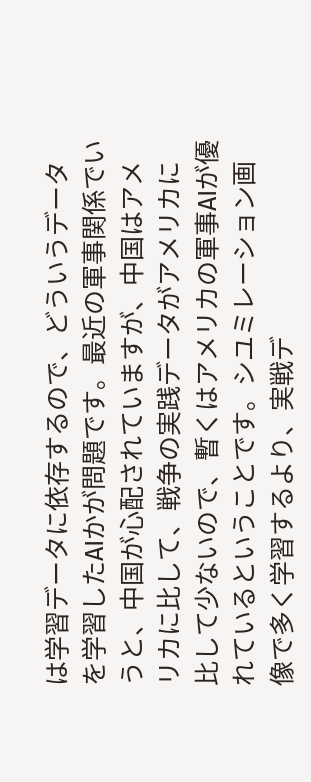は学習データに依存するので、どういうデータを学習したAIかが問題です。最近の軍事関係でいうと、中国が心配されていますが、中国はアメリカに比して、戦争の実践データがアメリカに比して少ないので、暫くはアメリカの軍事AIが優れているということです。シユミレーション画像で多く学習するより、実戦デ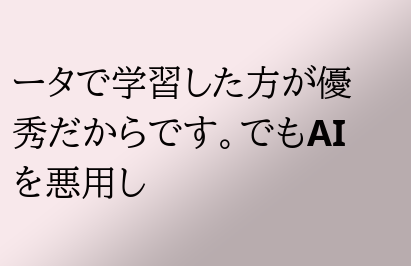ータで学習した方が優秀だからです。でもAIを悪用し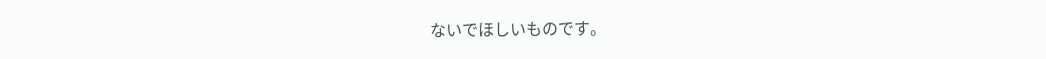ないでほしいものです。